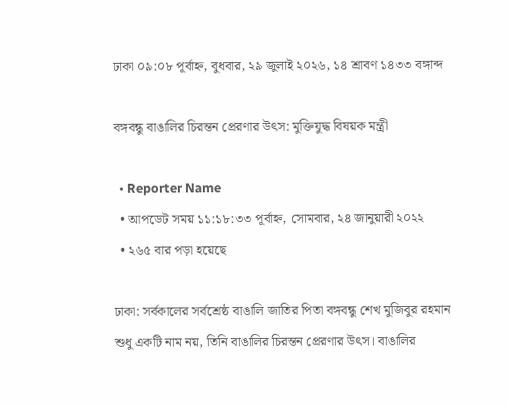ঢাকা ০৯:০৮ পূর্বাহ্ন, বুধবার, ২৯ জুলাই ২০২৬, ১৪ শ্রাবণ ১৪৩৩ বঙ্গাব্দ

বঙ্গবন্ধু বাঙালির চিরন্তন প্রেরণার উৎস: মুক্তিযুদ্ধ বিষয়ক মন্ত্রী

  • Reporter Name
  • আপডেট সময় ১১:১৮:৩৩ পূর্বাহ্ন, সোমবার, ২৪ জানুয়ারী ২০২২
  • ২৬৫ বার পড়া হয়েছে

ঢাকা: সর্বকালের সর্বশ্রেষ্ঠ বাঙালি জাতির পিতা বঙ্গবন্ধু শেখ মুজিবুর রহমান শুধু একটি নাম নয়, তিনি বাঙালির চিরন্তন প্রেরণার উৎস। বাঙালির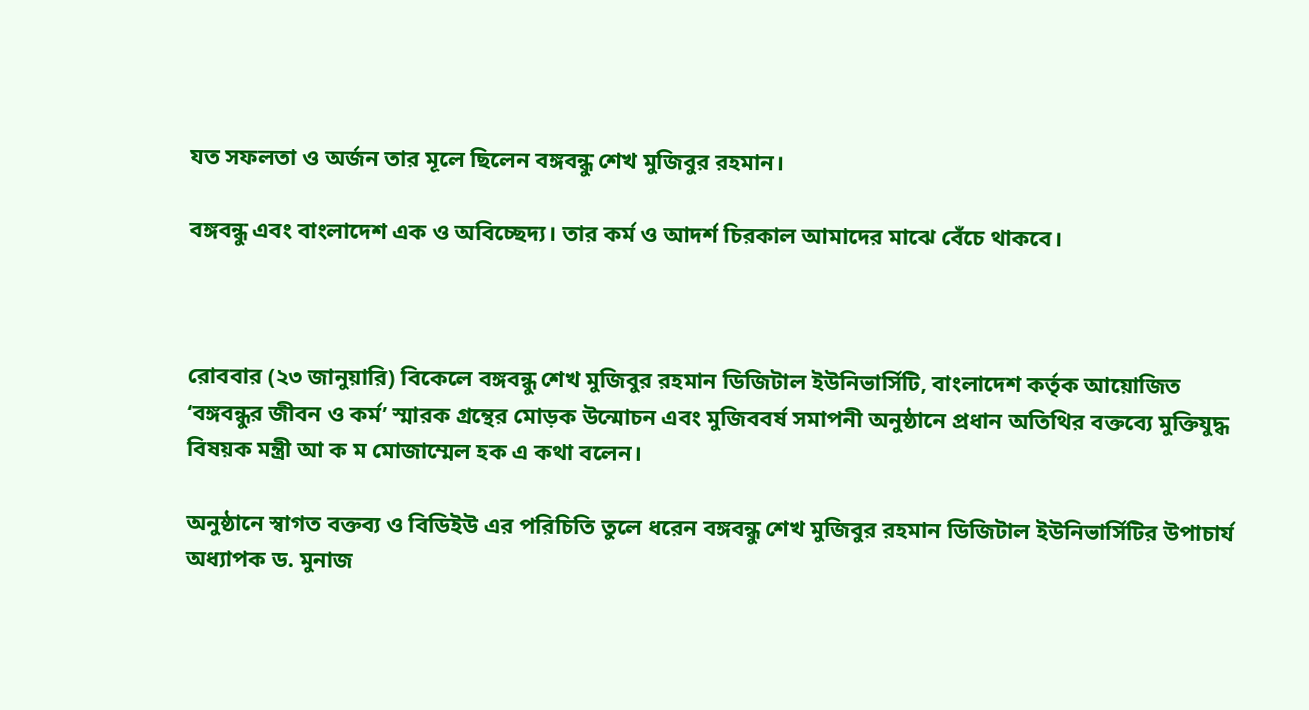যত সফলতা ও অর্জন তার মূলে ছিলেন বঙ্গবন্ধু শেখ মুজিবুর রহমান।

বঙ্গবন্ধু এবং বাংলাদেশ এক ও অবিচ্ছেদ্য। তার কর্ম ও আদর্শ চিরকাল আমাদের মাঝে বেঁচে থাকবে।



রোববার (২৩ জানুয়ারি) বিকেলে বঙ্গবন্ধু শেখ মুজিবুর রহমান ডিজিটাল ইউনিভার্সিটি, বাংলাদেশ কর্তৃক আয়োজিত ‘বঙ্গবন্ধুর জীবন ও কর্ম’ স্মারক গ্রন্থের মোড়ক উন্মোচন এবং মুজিববর্ষ সমাপনী অনুষ্ঠানে প্রধান অতিথির বক্তব্যে মুক্তিযুদ্ধ বিষয়ক মন্ত্রী আ ক ম মোজাম্মেল হক এ কথা বলেন।

অনুষ্ঠানে স্বাগত বক্তব্য ও বিডিইউ এর পরিচিতি তুলে ধরেন বঙ্গবন্ধু শেখ মুজিবুর রহমান ডিজিটাল ইউনিভার্সিটির উপাচার্য অধ্যাপক ড. মুনাজ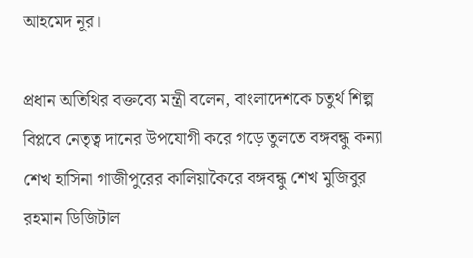আহমেদ নূর।

প্রধান অতিথির বক্তব্যে মন্ত্রী বলেন, বাংলাদেশকে চতুর্থ শিল্প বিপ্লবে নেতৃত্ব দানের উপযোগী করে গড়ে তুলতে বঙ্গবন্ধু কন্যা শেখ হাসিনা গাজীপুরের কালিয়াকৈরে বঙ্গবন্ধু শেখ মুজিবুর রহমান ডিজিটাল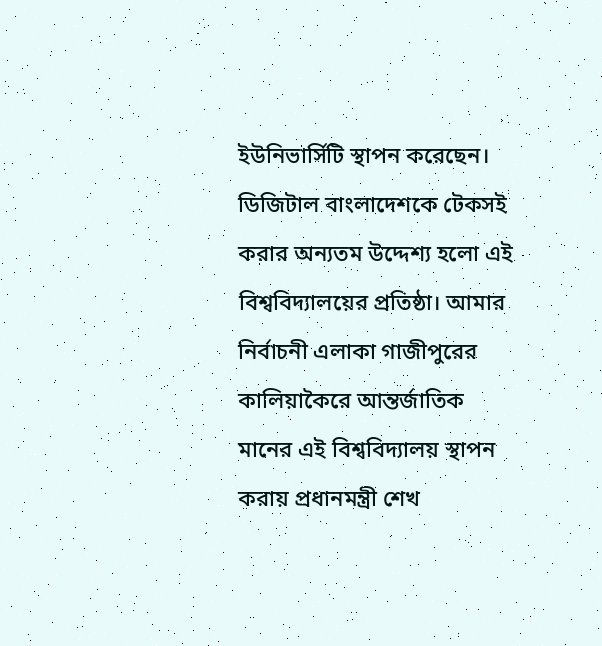ইউনিভার্সিটি স্থাপন করেছেন। ডিজিটাল বাংলাদেশকে টেকসই করার অন্যতম উদ্দেশ্য হলো এই বিশ্ববিদ্যালয়ের প্রতিষ্ঠা। আমার নির্বাচনী এলাকা গাজীপুরের কালিয়াকৈরে আন্তর্জাতিক মানের এই বিশ্ববিদ্যালয় স্থাপন করায় প্রধানমন্ত্রী শেখ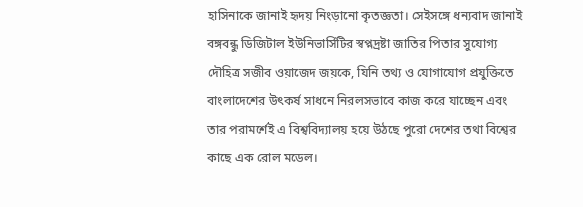হাসিনাকে জানাই হৃদয় নিংড়ানো কৃতজ্ঞতা। সেইসঙ্গে ধন্যবাদ জানাই বঙ্গবন্ধু ডিজিটাল ইউনিভার্সিটির স্বপ্নদ্রষ্টা জাতির পিতার সুযোগ্য দৌহিত্র সজীব ওয়াজেদ জয়কে, যিনি তথ্য ও যোগাযোগ প্রযুক্তিতে বাংলাদেশের উৎকর্ষ সাধনে নিরলসভাবে কাজ করে যাচ্ছেন এবং তার পরামর্শেই এ বিশ্ববিদ্যালয় হয়ে উঠছে পুরো দেশের তথা বিশ্বের কাছে এক রোল মডেল।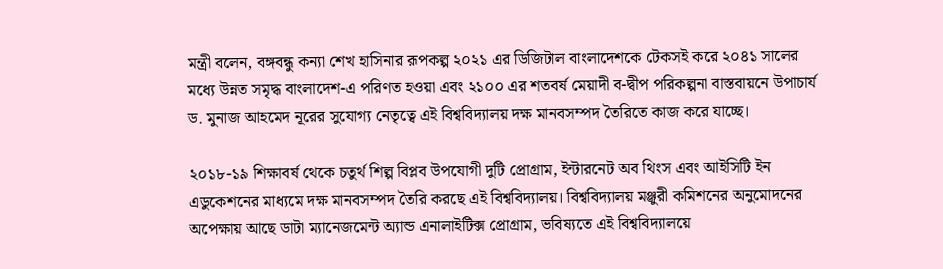মন্ত্রী বলেন, বঙ্গবন্ধু কন্যা শেখ হাসিনার রূপকল্প ২০২১ এর ডিজিটাল বাংলাদেশকে টেকসই করে ২০৪১ সালের মধ্যে উন্নত সমৃদ্ধ বাংলাদেশ-এ পরিণত হওয়া এবং ২১০০ এর শতবর্ষ মেয়াদী ব-দ্বীপ পরিকল্পনা বাস্তবায়নে উপাচার্য ড. মুনাজ আহমেদ নূরের সুযোগ্য নেতৃত্বে এই বিশ্ববিদ্যালয় দক্ষ মানবসম্পদ তৈরিতে কাজ করে যাচ্ছে।

২০১৮-১৯ শিক্ষাবর্ষ থেকে চতুর্থ শিল্প বিপ্লব উপযোগী দুটি প্রোগ্রাম, ইন্টারনেট অব থিংস এবং আইসিটি ইন এডুকেশনের মাধ্যমে দক্ষ মানবসম্পদ তৈরি করছে এই বিশ্ববিদ্যালয়। বিশ্ববিদ্যালয় মঞ্জুরী কমিশনের অনুমোদনের অপেক্ষায় আছে ডাটা ম্যানেজমেন্ট অ্যান্ড এনালাইটিক্স প্রোগ্রাম, ভবিষ্যতে এই বিশ্ববিদ্যালয়ে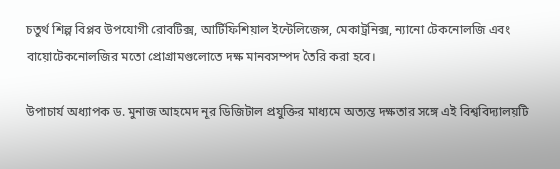চতুর্থ শিল্প বিপ্লব উপযোগী রোবটিক্স, আর্টিফিশিয়াল ইন্টেলিজেন্স, মেকাট্রনিক্স, ন্যানো টেকনোলজি এবং বায়োটেকনোলজির মতো প্রোগ্রামগুলোতে দক্ষ মানবসম্পদ তৈরি করা হবে।

উপাচার্য অধ্যাপক ড. মুনাজ আহমেদ নূর ডিজিটাল প্রযুক্তির মাধ্যমে অত্যন্ত দক্ষতার সঙ্গে এই বিশ্ববিদ্যালয়টি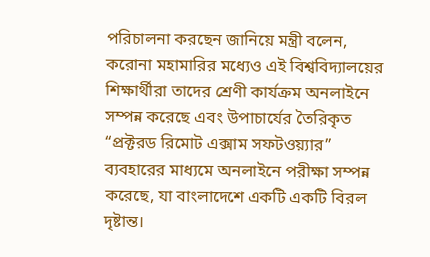পরিচালনা করছেন জানিয়ে মন্ত্রী বলেন, করোনা মহামারির মধ্যেও এই বিশ্ববিদ্যালয়ের শিক্ষার্থীরা তাদের শ্রেণী কার্যক্রম অনলাইনে সম্পন্ন করেছে এবং উপাচার্যের তৈরিকৃত “প্রক্টরড রিমোট এক্সাম সফটওয়্যার” ব্যবহারের মাধ্যমে অনলাইনে পরীক্ষা সম্পন্ন করেছে, যা বাংলাদেশে একটি একটি বিরল দৃষ্টান্ত।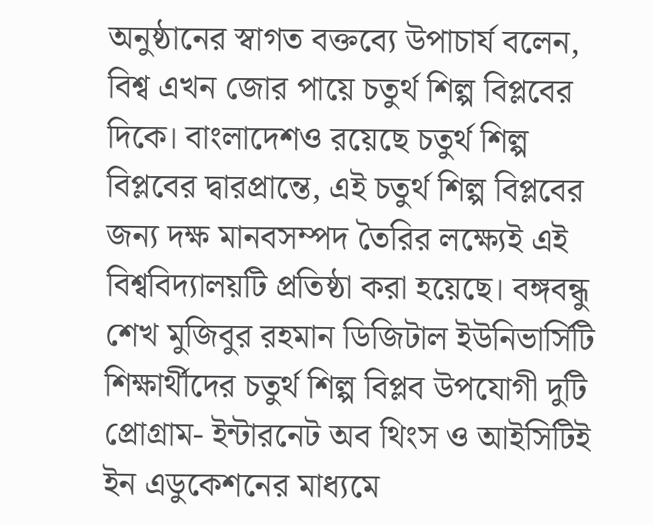অনুষ্ঠানের স্বাগত বক্তব্যে উপাচার্য বলেন, বিশ্ব এখন জোর পায়ে চতুর্থ শিল্প বিপ্লবের দিকে। বাংলাদেশও রয়েছে চতুর্থ শিল্প বিপ্লবের দ্বারপ্রান্তে, এই চতুর্থ শিল্প বিপ্লবের জন্য দক্ষ মানবসম্পদ তৈরির লক্ষ্যেই এই বিশ্ববিদ্যালয়টি প্রতিষ্ঠা করা হয়েছে। বঙ্গবন্ধু শেখ মুজিবুর রহমান ডিজিটাল ইউনিভার্সিটি শিক্ষার্থীদের চতুর্থ শিল্প বিপ্লব উপযোগী দুটি প্রোগ্রাম- ইন্টারনেট অব থিংস ও আইসিটিই ইন এডুকেশনের মাধ্যমে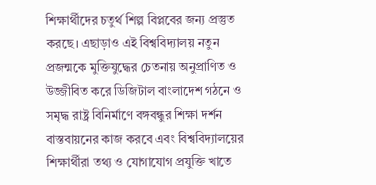শিক্ষার্থীদের চতুর্থ শিল্প বিপ্লবের জন্য প্রস্তুত করছে। এছাড়াও এই বিশ্ববিদ্যালয় নতুন প্রজন্মকে মুক্তিযুদ্ধের চেতনায় অনুপ্রাণিত ও উজ্জীবিত করে ডিজিটাল বাংলাদেশ গঠনে ও সমৃদ্ধ রাষ্ট্র বিনির্মাণে বঙ্গবন্ধুর শিক্ষা দর্শন বাস্তবায়নের কাজ করবে এবং বিশ্ববিদ্যালয়ের শিক্ষার্থীরা তথ্য ও যোগাযোগ প্রযুক্তি খাতে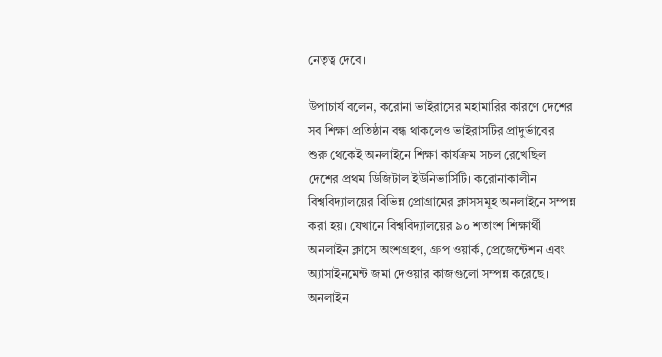নেতৃত্ব দেবে।

উপাচার্য বলেন, করোনা ভাইরাসের মহামারির কারণে দেশের সব শিক্ষা প্রতিষ্ঠান বন্ধ থাকলেও ভাইরাসটির প্রাদুর্ভাবের শুরু থেকেই অনলাইনে শিক্ষা কার্যক্রম সচল রেখেছিল দেশের প্রথম ডিজিটাল ইউনিভার্সিটি। করোনাকালীন বিশ্ববিদ্যালয়ের বিভিন্ন প্রোগ্রামের ক্লাসসমূহ অনলাইনে সম্পন্ন করা হয়। যেখানে বিশ্ববিদ্যালয়ের ৯০ শতাংশ শিক্ষার্থী অনলাইন ক্লাসে অংশগ্রহণ, গ্রুপ ওয়ার্ক, প্রেজেন্টেশন এবং অ্যাসাইনমেন্ট জমা দেওয়ার কাজগুলো সম্পন্ন করেছে। অনলাইন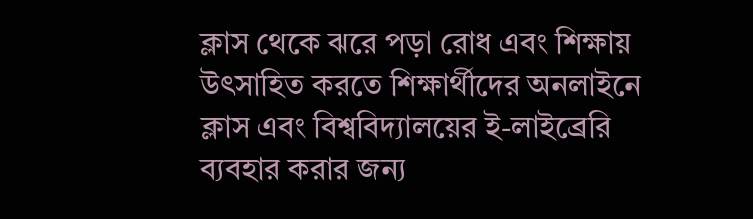ক্লাস থেকে ঝরে পড়া রোধ এবং শিক্ষায় উৎসাহিত করতে শিক্ষার্থীদের অনলাইনে ক্লাস এবং বিশ্ববিদ্যালয়ের ই-লাইব্রেরি ব্যবহার করার জন্য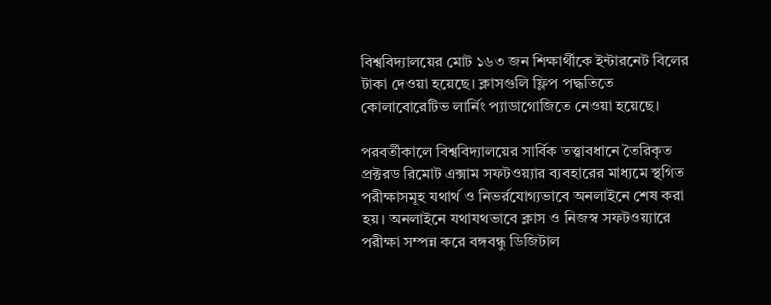বিশ্ববিদ্যালয়ের মোট ১৬৩ জন শিক্ষার্থীকে ইন্টারনেট বিলের টাকা দেওয়া হয়েছে। ক্লাসগুলি ফ্লিপ পদ্ধতিতে কোলাবোরেটিভ লার্নিং প্যাডাগোজিতে নেওয়া হয়েছে।

পরবর্তীকালে বিশ্ববিদ্যালয়ের সার্বিক তত্ত্বাবধানে তৈরিকৃত প্রক্টরড রিমোট এক্সাম সফটওয়্যার ব্যবহারের মাধ্যমে স্থগিত পরীক্ষাসমূহ যথার্থ ও নিভর্রযোগ্যভাবে অনলাইনে শেষ করা হয়। অনলাইনে যথাযথভাবে ক্লাস ও নিজস্ব সফটওয়্যারে পরীক্ষা সম্পন্ন করে বঙ্গবন্ধু ডিজিটাল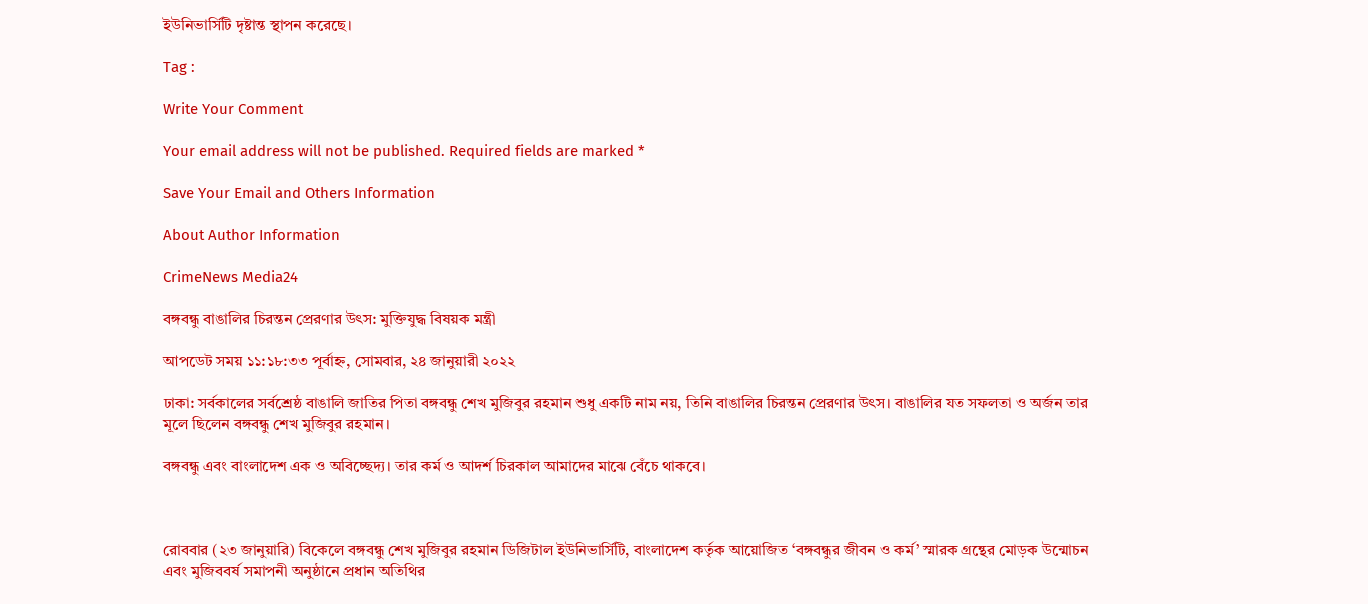ইউনিভার্সিটি দৃষ্টান্ত স্থাপন করেছে।

Tag :

Write Your Comment

Your email address will not be published. Required fields are marked *

Save Your Email and Others Information

About Author Information

CrimeNews Media24

বঙ্গবন্ধু বাঙালির চিরন্তন প্রেরণার উৎস: মুক্তিযুদ্ধ বিষয়ক মন্ত্রী

আপডেট সময় ১১:১৮:৩৩ পূর্বাহ্ন, সোমবার, ২৪ জানুয়ারী ২০২২

ঢাকা: সর্বকালের সর্বশ্রেষ্ঠ বাঙালি জাতির পিতা বঙ্গবন্ধু শেখ মুজিবুর রহমান শুধু একটি নাম নয়, তিনি বাঙালির চিরন্তন প্রেরণার উৎস। বাঙালির যত সফলতা ও অর্জন তার মূলে ছিলেন বঙ্গবন্ধু শেখ মুজিবুর রহমান।

বঙ্গবন্ধু এবং বাংলাদেশ এক ও অবিচ্ছেদ্য। তার কর্ম ও আদর্শ চিরকাল আমাদের মাঝে বেঁচে থাকবে।



রোববার (২৩ জানুয়ারি) বিকেলে বঙ্গবন্ধু শেখ মুজিবুর রহমান ডিজিটাল ইউনিভার্সিটি, বাংলাদেশ কর্তৃক আয়োজিত ‘বঙ্গবন্ধুর জীবন ও কর্ম’ স্মারক গ্রন্থের মোড়ক উন্মোচন এবং মুজিববর্ষ সমাপনী অনুষ্ঠানে প্রধান অতিথির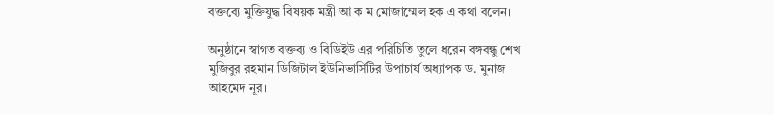বক্তব্যে মুক্তিযুদ্ধ বিষয়ক মন্ত্রী আ ক ম মোজাম্মেল হক এ কথা বলেন।

অনুষ্ঠানে স্বাগত বক্তব্য ও বিডিইউ এর পরিচিতি তুলে ধরেন বঙ্গবন্ধু শেখ মুজিবুর রহমান ডিজিটাল ইউনিভার্সিটির উপাচার্য অধ্যাপক ড. মুনাজ আহমেদ নূর।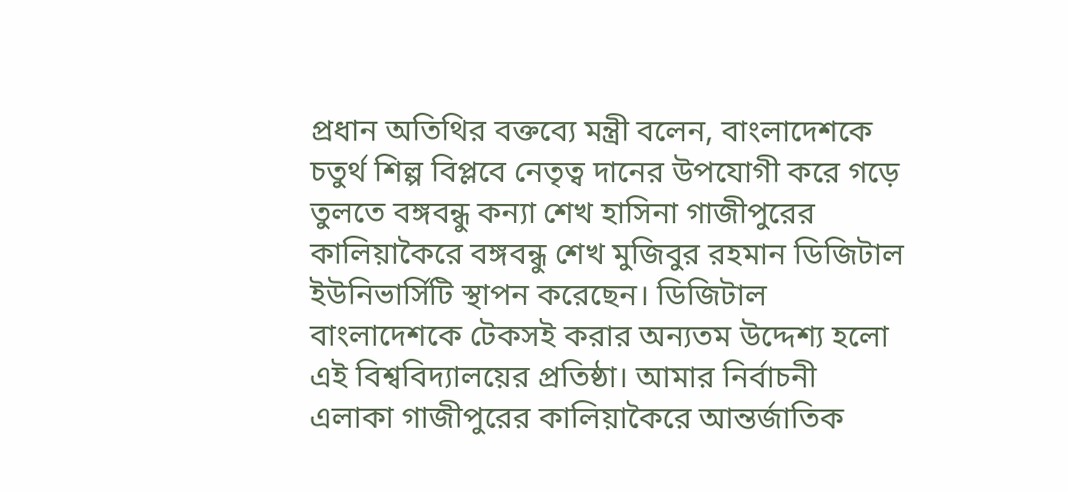প্রধান অতিথির বক্তব্যে মন্ত্রী বলেন, বাংলাদেশকে চতুর্থ শিল্প বিপ্লবে নেতৃত্ব দানের উপযোগী করে গড়ে তুলতে বঙ্গবন্ধু কন্যা শেখ হাসিনা গাজীপুরের কালিয়াকৈরে বঙ্গবন্ধু শেখ মুজিবুর রহমান ডিজিটাল ইউনিভার্সিটি স্থাপন করেছেন। ডিজিটাল বাংলাদেশকে টেকসই করার অন্যতম উদ্দেশ্য হলো এই বিশ্ববিদ্যালয়ের প্রতিষ্ঠা। আমার নির্বাচনী এলাকা গাজীপুরের কালিয়াকৈরে আন্তর্জাতিক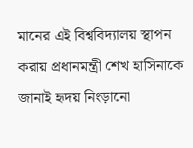মানের এই বিশ্ববিদ্যালয় স্থাপন করায় প্রধানমন্ত্রী শেখ হাসিনাকে জানাই হৃদয় নিংড়ানো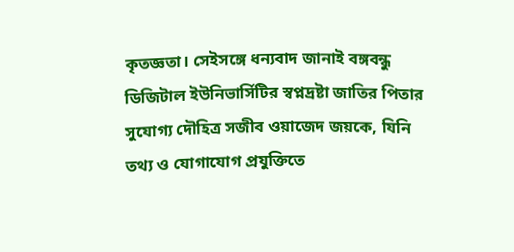কৃতজ্ঞতা। সেইসঙ্গে ধন্যবাদ জানাই বঙ্গবন্ধু ডিজিটাল ইউনিভার্সিটির স্বপ্নদ্রষ্টা জাতির পিতার সুযোগ্য দৌহিত্র সজীব ওয়াজেদ জয়কে, যিনি তথ্য ও যোগাযোগ প্রযুক্তিতে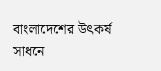বাংলাদেশের উৎকর্ষ সাধনে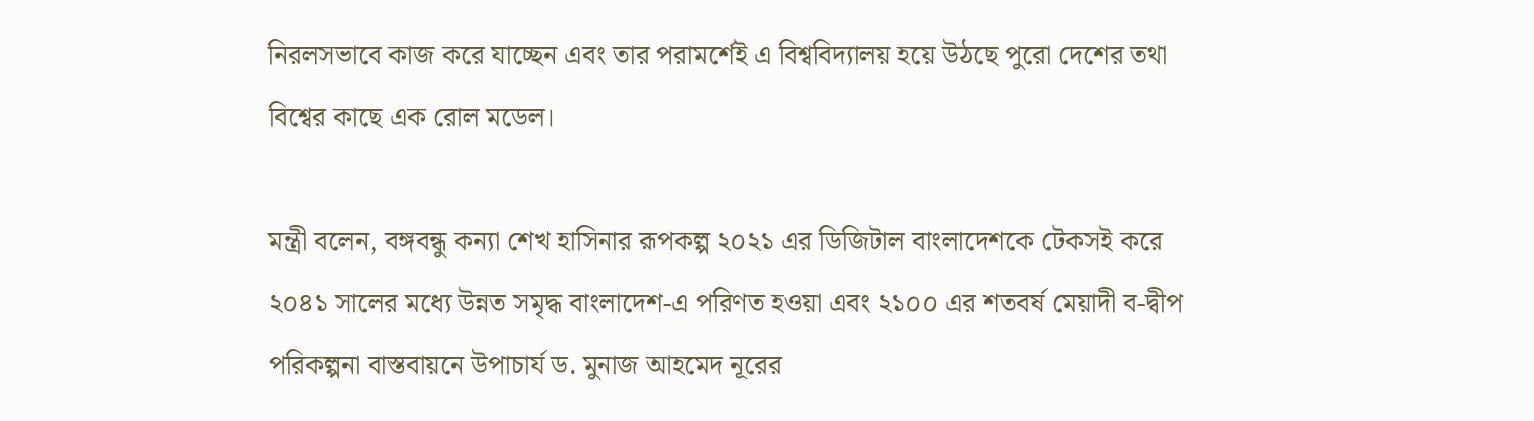নিরলসভাবে কাজ করে যাচ্ছেন এবং তার পরামর্শেই এ বিশ্ববিদ্যালয় হয়ে উঠছে পুরো দেশের তথা বিশ্বের কাছে এক রোল মডেল।

মন্ত্রী বলেন, বঙ্গবন্ধু কন্যা শেখ হাসিনার রূপকল্প ২০২১ এর ডিজিটাল বাংলাদেশকে টেকসই করে ২০৪১ সালের মধ্যে উন্নত সমৃদ্ধ বাংলাদেশ-এ পরিণত হওয়া এবং ২১০০ এর শতবর্ষ মেয়াদী ব-দ্বীপ পরিকল্পনা বাস্তবায়নে উপাচার্য ড. মুনাজ আহমেদ নূরের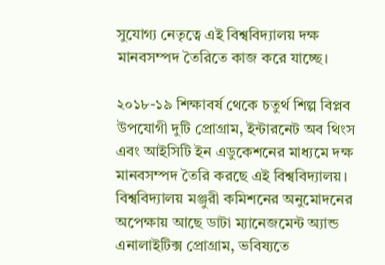সুযোগ্য নেতৃত্বে এই বিশ্ববিদ্যালয় দক্ষ মানবসম্পদ তৈরিতে কাজ করে যাচ্ছে।

২০১৮-১৯ শিক্ষাবর্ষ থেকে চতুর্থ শিল্প বিপ্লব উপযোগী দুটি প্রোগ্রাম, ইন্টারনেট অব থিংস এবং আইসিটি ইন এডুকেশনের মাধ্যমে দক্ষ মানবসম্পদ তৈরি করছে এই বিশ্ববিদ্যালয়। বিশ্ববিদ্যালয় মঞ্জুরী কমিশনের অনুমোদনের অপেক্ষায় আছে ডাটা ম্যানেজমেন্ট অ্যান্ড এনালাইটিক্স প্রোগ্রাম, ভবিষ্যতে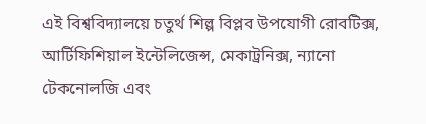এই বিশ্ববিদ্যালয়ে চতুর্থ শিল্প বিপ্লব উপযোগী রোবটিক্স, আর্টিফিশিয়াল ইন্টেলিজেন্স, মেকাট্রনিক্স, ন্যানো টেকনোলজি এবং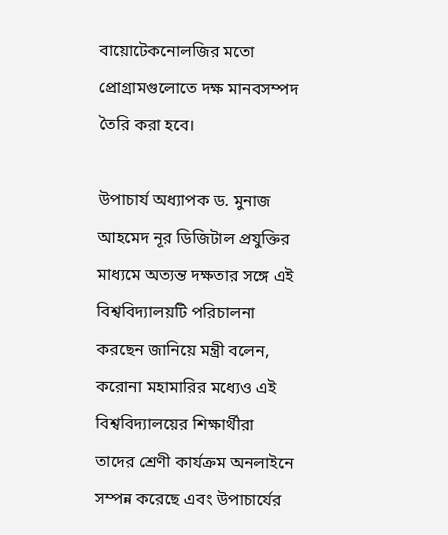বায়োটেকনোলজির মতো প্রোগ্রামগুলোতে দক্ষ মানবসম্পদ তৈরি করা হবে।

উপাচার্য অধ্যাপক ড. মুনাজ আহমেদ নূর ডিজিটাল প্রযুক্তির মাধ্যমে অত্যন্ত দক্ষতার সঙ্গে এই বিশ্ববিদ্যালয়টি পরিচালনা করছেন জানিয়ে মন্ত্রী বলেন, করোনা মহামারির মধ্যেও এই বিশ্ববিদ্যালয়ের শিক্ষার্থীরা তাদের শ্রেণী কার্যক্রম অনলাইনে সম্পন্ন করেছে এবং উপাচার্যের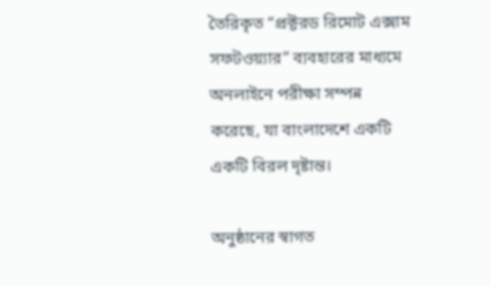তৈরিকৃত “প্রক্টরড রিমোট এক্সাম সফটওয়্যার” ব্যবহারের মাধ্যমে অনলাইনে পরীক্ষা সম্পন্ন করেছে, যা বাংলাদেশে একটি একটি বিরল দৃষ্টান্ত।

অনুষ্ঠানের স্বাগত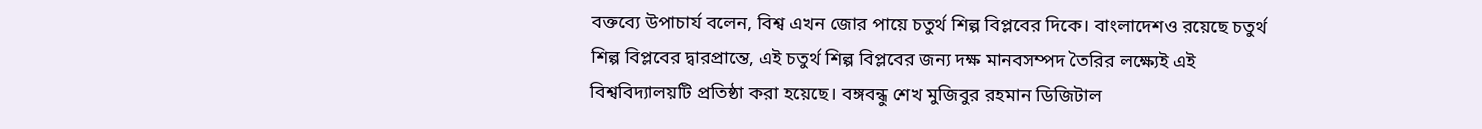বক্তব্যে উপাচার্য বলেন, বিশ্ব এখন জোর পায়ে চতুর্থ শিল্প বিপ্লবের দিকে। বাংলাদেশও রয়েছে চতুর্থ শিল্প বিপ্লবের দ্বারপ্রান্তে, এই চতুর্থ শিল্প বিপ্লবের জন্য দক্ষ মানবসম্পদ তৈরির লক্ষ্যেই এই বিশ্ববিদ্যালয়টি প্রতিষ্ঠা করা হয়েছে। বঙ্গবন্ধু শেখ মুজিবুর রহমান ডিজিটাল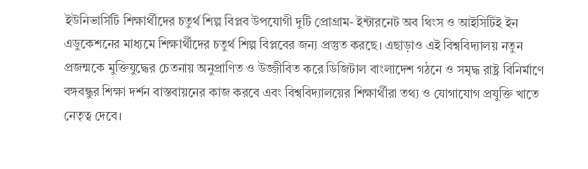ইউনিভার্সিটি শিক্ষার্থীদের চতুর্থ শিল্প বিপ্লব উপযোগী দুটি প্রোগ্রাম- ইন্টারনেট অব থিংস ও আইসিটিই ইন এডুকেশনের মাধ্যমে শিক্ষার্থীদের চতুর্থ শিল্প বিপ্লবের জন্য প্রস্তুত করছে। এছাড়াও এই বিশ্ববিদ্যালয় নতুন প্রজন্মকে মুক্তিযুদ্ধের চেতনায় অনুপ্রাণিত ও উজ্জীবিত করে ডিজিটাল বাংলাদেশ গঠনে ও সমৃদ্ধ রাষ্ট্র বিনির্মাণে বঙ্গবন্ধুর শিক্ষা দর্শন বাস্তবায়নের কাজ করবে এবং বিশ্ববিদ্যালয়ের শিক্ষার্থীরা তথ্য ও যোগাযোগ প্রযুক্তি খাতে নেতৃত্ব দেবে।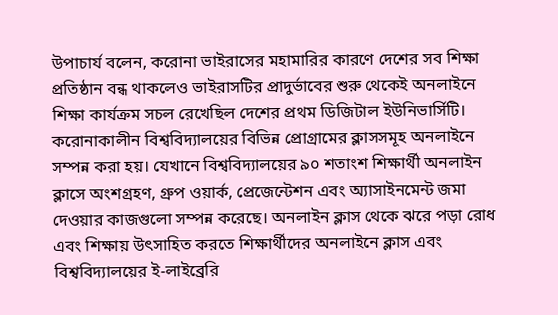উপাচার্য বলেন, করোনা ভাইরাসের মহামারির কারণে দেশের সব শিক্ষা প্রতিষ্ঠান বন্ধ থাকলেও ভাইরাসটির প্রাদুর্ভাবের শুরু থেকেই অনলাইনে শিক্ষা কার্যক্রম সচল রেখেছিল দেশের প্রথম ডিজিটাল ইউনিভার্সিটি। করোনাকালীন বিশ্ববিদ্যালয়ের বিভিন্ন প্রোগ্রামের ক্লাসসমূহ অনলাইনে সম্পন্ন করা হয়। যেখানে বিশ্ববিদ্যালয়ের ৯০ শতাংশ শিক্ষার্থী অনলাইন ক্লাসে অংশগ্রহণ, গ্রুপ ওয়ার্ক, প্রেজেন্টেশন এবং অ্যাসাইনমেন্ট জমা দেওয়ার কাজগুলো সম্পন্ন করেছে। অনলাইন ক্লাস থেকে ঝরে পড়া রোধ এবং শিক্ষায় উৎসাহিত করতে শিক্ষার্থীদের অনলাইনে ক্লাস এবং বিশ্ববিদ্যালয়ের ই-লাইব্রেরি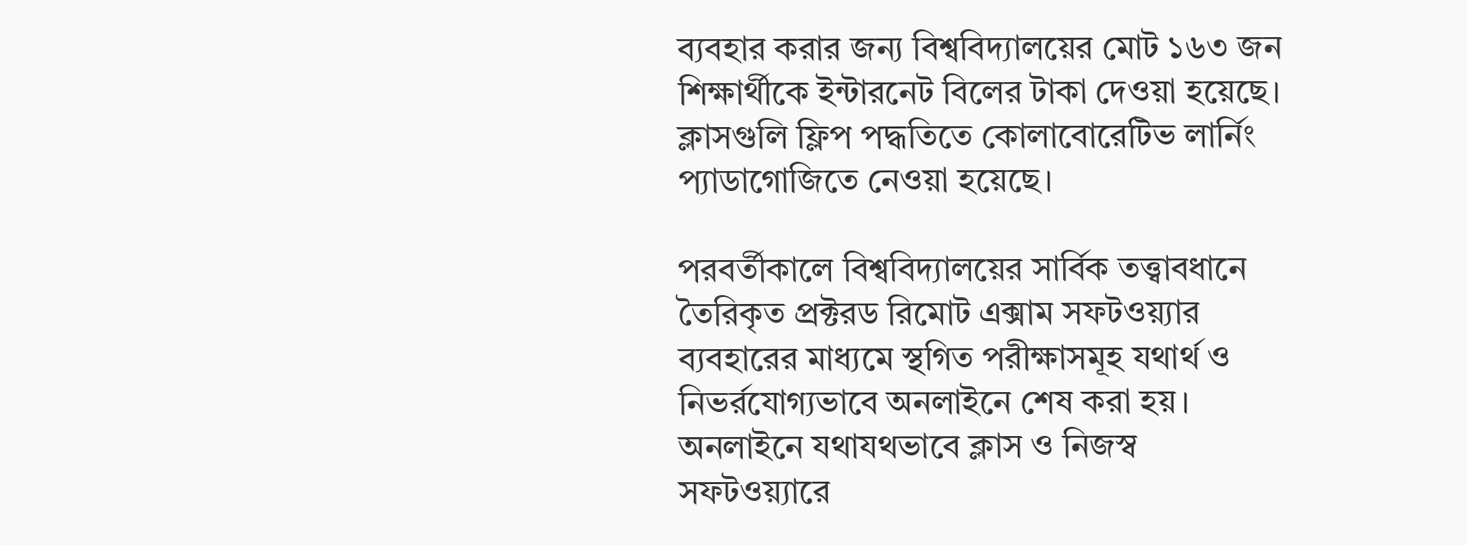ব্যবহার করার জন্য বিশ্ববিদ্যালয়ের মোট ১৬৩ জন শিক্ষার্থীকে ইন্টারনেট বিলের টাকা দেওয়া হয়েছে। ক্লাসগুলি ফ্লিপ পদ্ধতিতে কোলাবোরেটিভ লার্নিং প্যাডাগোজিতে নেওয়া হয়েছে।

পরবর্তীকালে বিশ্ববিদ্যালয়ের সার্বিক তত্ত্বাবধানে তৈরিকৃত প্রক্টরড রিমোট এক্সাম সফটওয়্যার ব্যবহারের মাধ্যমে স্থগিত পরীক্ষাসমূহ যথার্থ ও নিভর্রযোগ্যভাবে অনলাইনে শেষ করা হয়। অনলাইনে যথাযথভাবে ক্লাস ও নিজস্ব সফটওয়্যারে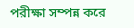পরীক্ষা সম্পন্ন করে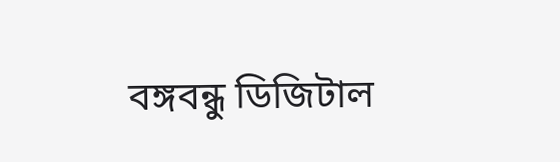বঙ্গবন্ধু ডিজিটাল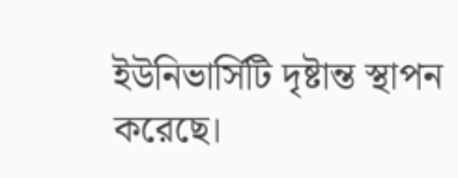ইউনিভার্সিটি দৃষ্টান্ত স্থাপন করেছে।